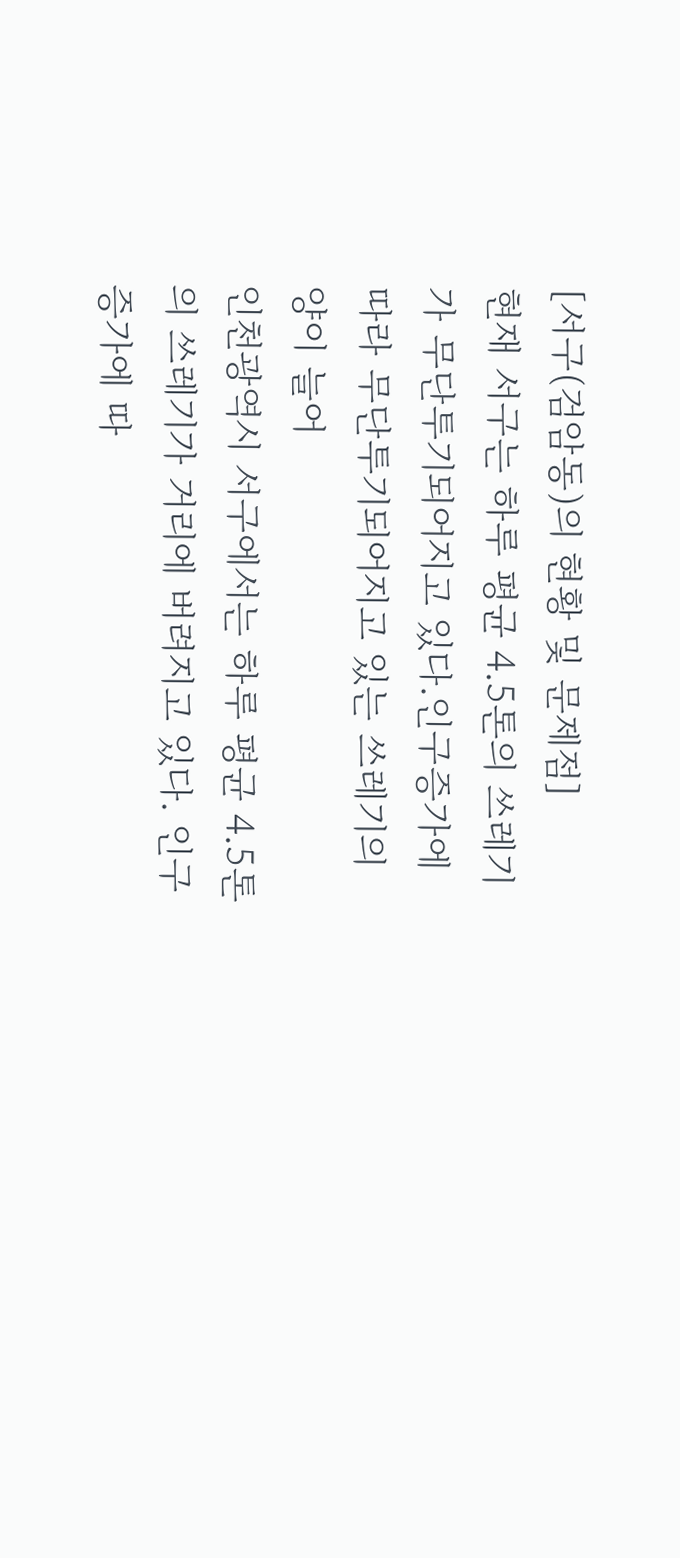[서구(검암동)의 현황 및 문제점]
현재 서구는 하루 평균 4.5톤의 쓰레기가 무단투기되어지고 있다.인구증가에 따라 무단투기되어지고 있는 쓰레기의 양이 늘어
인천광역시 서구에서는 하루 평균 4.5톤의 쓰레기가 거리에 버려지고 있다. 인구 증가에 따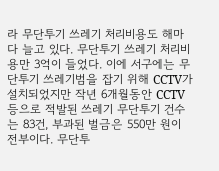라 무단투기 쓰레기 처리비용도 해마다 늘고 있다. 무단투기 쓰레기 처리비용만 3억이 들었다. 이에 서구에는 무단투기 쓰레기범을 잡기 위해 CCTV가 설치되었지만 작년 6개월동안 CCTV 등으로 적발된 쓰레기 무단투기 건수는 83건, 부과된 벌금은 550만 원이 전부이다. 무단투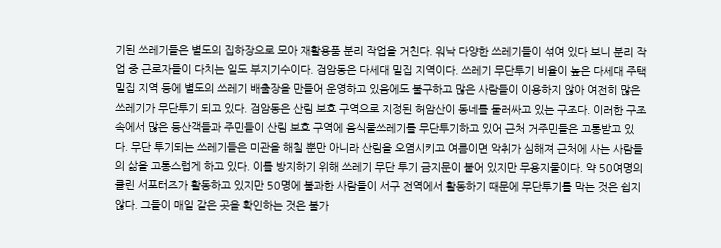기된 쓰레기들은 별도의 집하장으로 모아 재활용품 분리 작업을 거친다. 워낙 다양한 쓰레기들이 섞여 있다 보니 분리 작업 중 근로자들이 다치는 일도 부지기수이다. 검암동은 다세대 밀집 지역이다. 쓰레기 무단투기 비율이 높은 다세대 주택 밀집 지역 등에 별도의 쓰레기 배출장을 만들어 운영하고 있음에도 불구하고 많은 사람들이 이용하지 않아 여전히 많은 쓰레기가 무단투기 되고 있다. 검암동은 산림 보호 구역으로 지정된 허암산이 동네를 둘러싸고 있는 구조다. 이러한 구조 속에서 많은 등산객들과 주민들이 산림 보호 구역에 음식물쓰레기를 무단투기하고 있어 근처 거주민들은 고통받고 있다. 무단 투기되는 쓰레기들은 미관을 해칠 뿐만 아니라 산림을 오염시키고 여름이면 악취가 심해져 근처에 사는 사람들의 삶을 고통스럽게 하고 있다. 이를 방지하기 위해 쓰레기 무단 투기 금지문이 붙어 있지만 무용지물이다. 약 50여명의 클린 서포터즈가 활동하고 있지만 50명에 불과한 사람들이 서구 전역에서 활동하기 때문에 무단투기를 막는 것은 쉽지 않다. 그들이 매일 같은 곳을 확인하는 것은 불가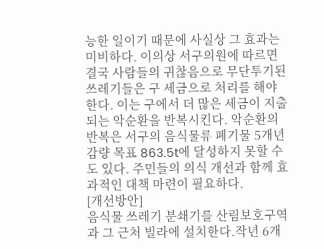능한 일이기 때문에 사실상 그 효과는 미비하다. 이의상 서구의원에 따르면 결국 사람들의 귀찮음으로 무단투기된 쓰레기들은 구 세금으로 처리를 해야 한다. 이는 구에서 더 많은 세금이 지출되는 악순환을 반복시킨다. 악순환의 반복은 서구의 음식물류 폐기물 5개년 감량 목표 863.5t에 달성하지 못할 수도 있다. 주민들의 의식 개선과 함께 효과적인 대책 마련이 필요하다.
[개선방안]
음식물 쓰레기 분쇄기를 산림보호구역과 그 근처 빌라에 설치한다.작년 6개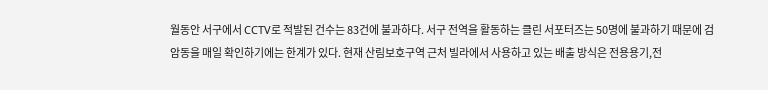월동안 서구에서 CCTV로 적발된 건수는 83건에 불과하다. 서구 전역을 활동하는 클린 서포터즈는 50명에 불과하기 때문에 검암동을 매일 확인하기에는 한계가 있다. 현재 산림보호구역 근처 빌라에서 사용하고 있는 배출 방식은 전용용기,전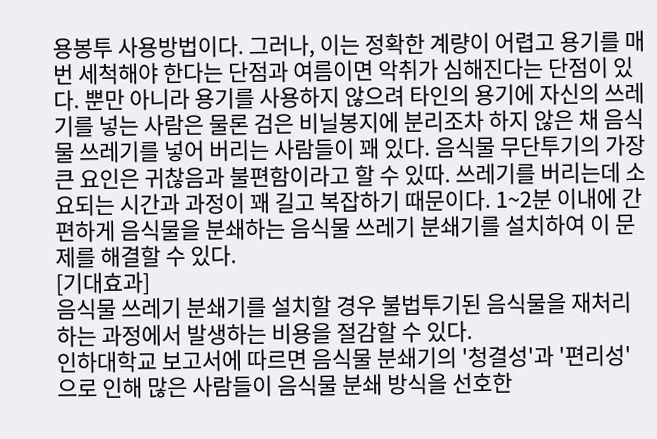용봉투 사용방법이다. 그러나, 이는 정확한 계량이 어렵고 용기를 매번 세척해야 한다는 단점과 여름이면 악취가 심해진다는 단점이 있다. 뿐만 아니라 용기를 사용하지 않으려 타인의 용기에 자신의 쓰레기를 넣는 사람은 물론 검은 비닐봉지에 분리조차 하지 않은 채 음식물 쓰레기를 넣어 버리는 사람들이 꽤 있다. 음식물 무단투기의 가장 큰 요인은 귀찮음과 불편함이라고 할 수 있따. 쓰레기를 버리는데 소요되는 시간과 과정이 꽤 길고 복잡하기 때문이다. 1~2분 이내에 간편하게 음식물을 분쇄하는 음식물 쓰레기 분쇄기를 설치하여 이 문제를 해결할 수 있다.
[기대효과]
음식물 쓰레기 분쇄기를 설치할 경우 불법투기된 음식물을 재처리하는 과정에서 발생하는 비용을 절감할 수 있다.
인하대학교 보고서에 따르면 음식물 분쇄기의 '청결성'과 '편리성'으로 인해 많은 사람들이 음식물 분쇄 방식을 선호한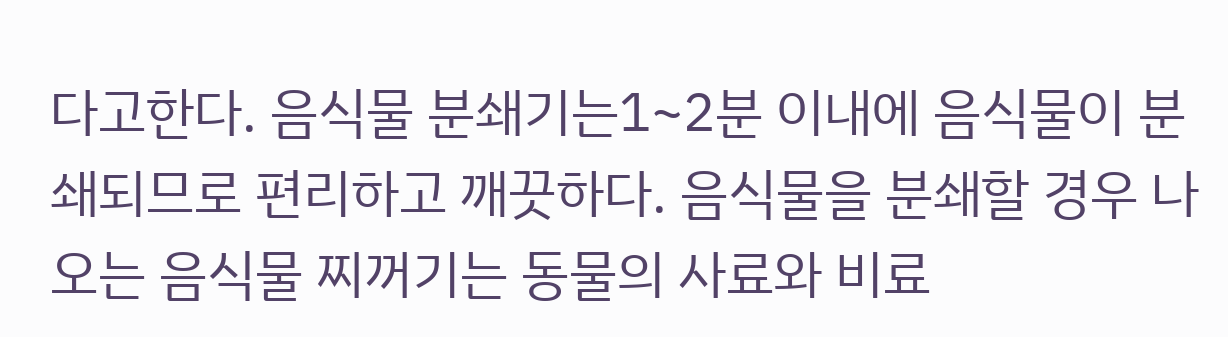다고한다. 음식물 분쇄기는1~2분 이내에 음식물이 분쇄되므로 편리하고 깨끗하다. 음식물을 분쇄할 경우 나오는 음식물 찌꺼기는 동물의 사료와 비료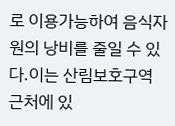로 이용가능하여 음식자원의 낭비를 줄일 수 있다.이는 산림보호구역 근처에 있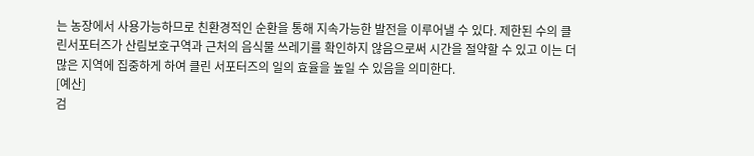는 농장에서 사용가능하므로 친환경적인 순환을 통해 지속가능한 발전을 이루어낼 수 있다. 제한된 수의 클린서포터즈가 산림보호구역과 근처의 음식물 쓰레기를 확인하지 않음으로써 시간을 절약할 수 있고 이는 더 많은 지역에 집중하게 하여 클린 서포터즈의 일의 효율을 높일 수 있음을 의미한다.
[예산]
검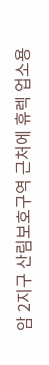암 2지구 산림보호구역 근처에 휴렉 업소용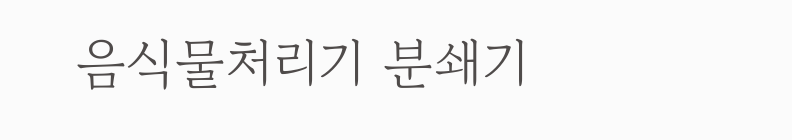음식물처리기 분쇄기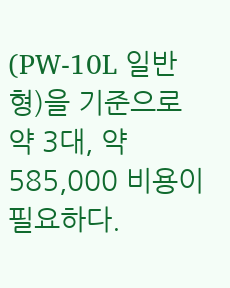(PW-10L 일반형)을 기준으로 약 3대, 약 585,000 비용이 필요하다.